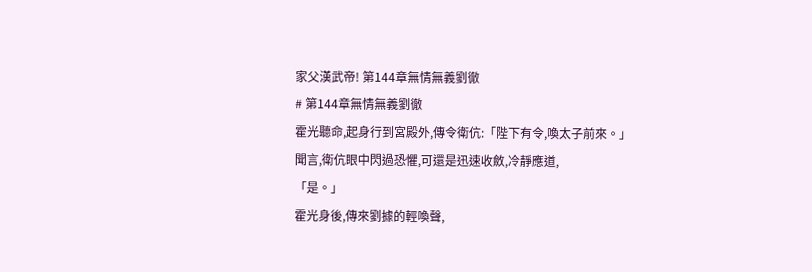家父漢武帝! 第144章無情無義劉徹
# 第144章無情無義劉徹
霍光聽命,起身行到宮殿外,傳令衛伉:「陛下有令,喚太子前來。」
聞言,衛伉眼中閃過恐懼,可還是迅速收斂,冷靜應道,
「是。」
霍光身後,傳來劉據的輕喚聲,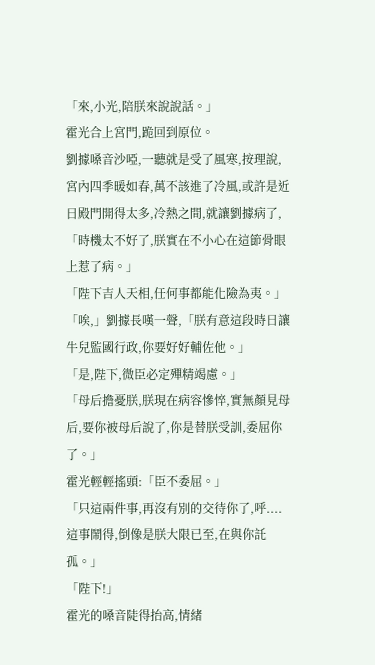「來,小光,陪朕來說說話。」
霍光合上宮門,跪回到原位。
劉據嗓音沙啞,一聽就是受了風寒,按理說,宮內四季暖如春,萬不該進了冷風,或許是近日殿門開得太多,冷熱之間,就讓劉據病了,
「時機太不好了,朕實在不小心在這節骨眼上惹了病。」
「陛下吉人天相,任何事都能化險為夷。」
「唉,」劉據長嘆一聲,「朕有意這段時日讓牛兒監國行政,你要好好輔佐他。」
「是,陛下,微臣必定殫精竭慮。」
「母后擔憂朕,朕現在病容慘悴,實無顏見母后,要你被母后說了,你是替朕受訓,委屈你了。」
霍光輕輕搖頭:「臣不委屈。」
「只這兩件事,再沒有別的交待你了,呼....這事鬧得,倒像是朕大限已至,在與你託孤。」
「陛下!」
霍光的嗓音陡得抬高,情緒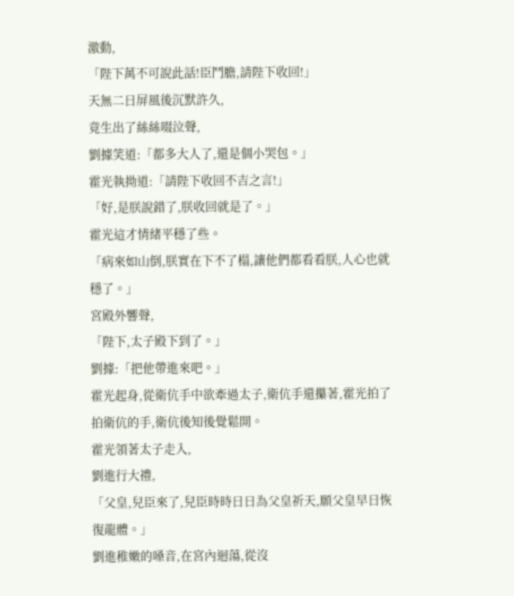激動,
「陛下萬不可說此話!臣鬥膽,請陛下收回!」
天無二日屏風後沉默許久,
竟生出了絲絲啜泣聲,
劉據笑道:「都多大人了,還是個小哭包。」
霍光執拗道:「請陛下收回不吉之言!」
「好,是朕說錯了,朕收回就是了。」
霍光這才情緒平穩了些。
「病來如山倒,朕實在下不了榻,讓他們都看看朕,人心也就穩了。」
宮殿外響聲,
「陛下,太子殿下到了。」
劉據:「把他帶進來吧。」
霍光起身,從衛伉手中欲牽過太子,衛伉手還攥著,霍光拍了拍衛伉的手,衛伉後知後覺鬆開。
霍光領著太子走入,
劉進行大禮,
「父皇,兒臣來了,兒臣時時日日為父皇祈天,願父皇早日恢復龍體。」
劉進稚嫩的嗓音,在宮內迴蕩,從沒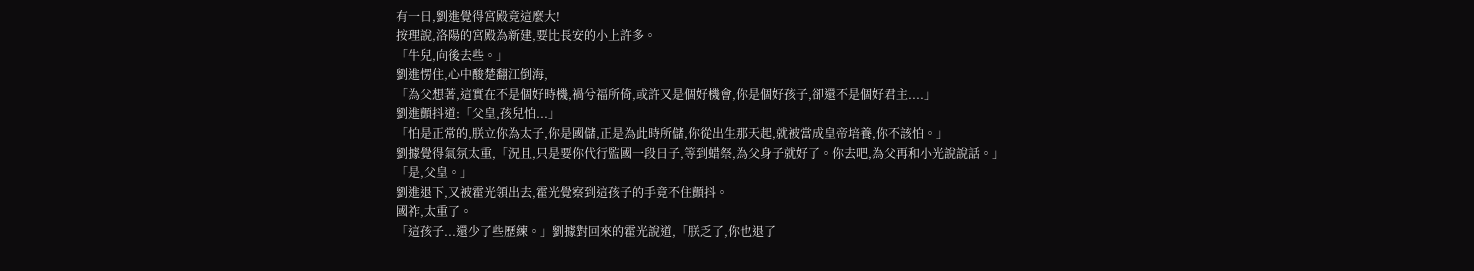有一日,劉進覺得宮殿竟這麼大!
按理說,洛陽的宮殿為新建,要比長安的小上許多。
「牛兒,向後去些。」
劉進愣住,心中酸楚翻江倒海,
「為父想著,這實在不是個好時機,禍兮福所倚,或許又是個好機會,你是個好孩子,卻還不是個好君主....」
劉進顫抖道:「父皇,孩兒怕...」
「怕是正常的,朕立你為太子,你是國儲,正是為此時所儲,你從出生那天起,就被當成皇帝培養,你不該怕。」
劉據覺得氣氛太重,「況且,只是要你代行監國一段日子,等到蜡祭,為父身子就好了。你去吧,為父再和小光說說話。」
「是,父皇。」
劉進退下,又被霍光領出去,霍光覺察到這孩子的手竟不住顫抖。
國祚,太重了。
「這孩子...還少了些歷練。」劉據對回來的霍光說道,「朕乏了,你也退了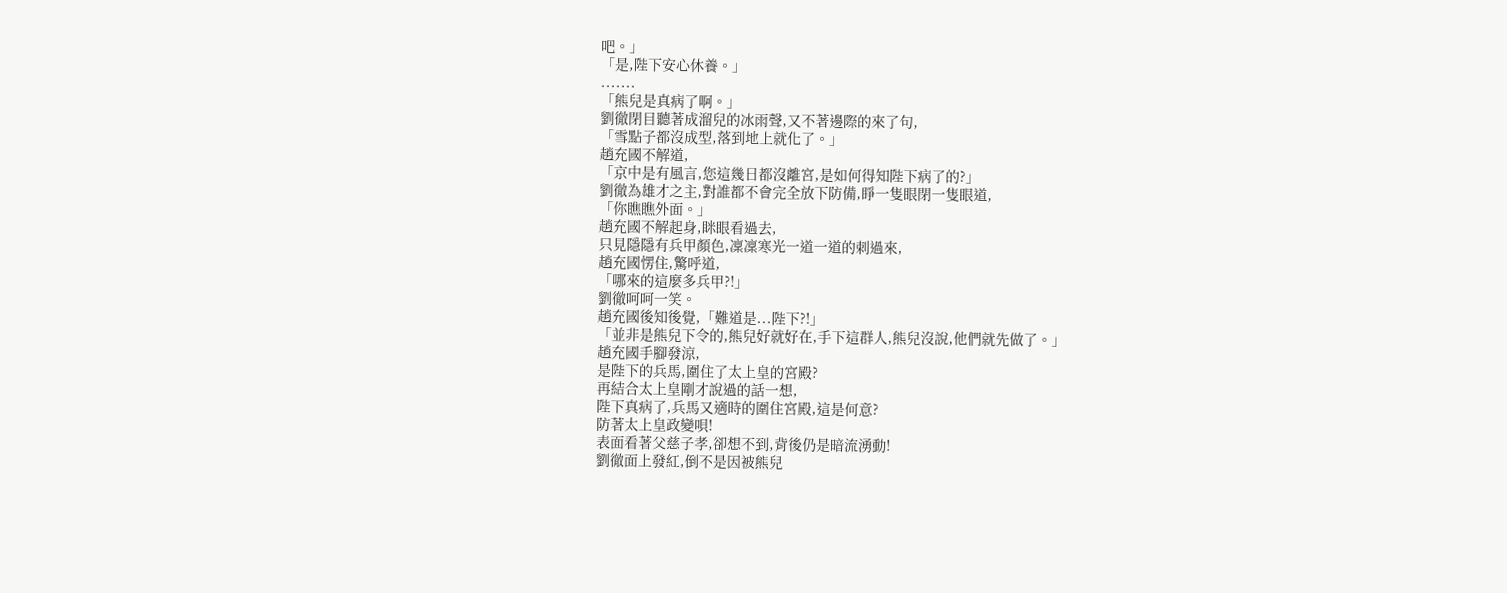吧。」
「是,陛下安心休養。」
.......
「熊兒是真病了啊。」
劉徹閉目聽著成溜兒的冰雨聲,又不著邊際的來了句,
「雪點子都沒成型,落到地上就化了。」
趙充國不解道,
「京中是有風言,您這幾日都沒離宮,是如何得知陛下病了的?」
劉徹為雄才之主,對誰都不會完全放下防備,睜一隻眼閉一隻眼道,
「你瞧瞧外面。」
趙充國不解起身,眯眼看過去,
只見隱隱有兵甲顏色,凜凜寒光一道一道的刺過來,
趙充國愣住,驚呼道,
「哪來的這麼多兵甲?!」
劉徹呵呵一笑。
趙充國後知後覺,「難道是...陛下?!」
「並非是熊兒下令的,熊兒好就好在,手下這群人,熊兒沒說,他們就先做了。」
趙充國手腳發涼,
是陛下的兵馬,圍住了太上皇的宮殿?
再結合太上皇剛才說過的話一想,
陛下真病了,兵馬又適時的圍住宮殿,這是何意?
防著太上皇政變唄!
表面看著父慈子孝,卻想不到,背後仍是暗流湧動!
劉徹面上發紅,倒不是因被熊兒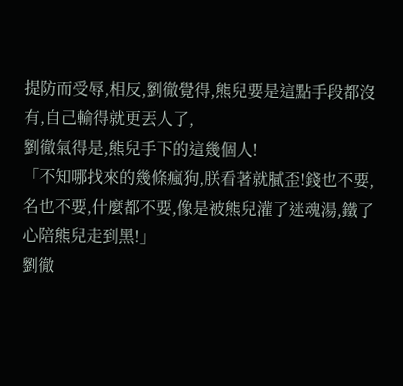提防而受辱,相反,劉徹覺得,熊兒要是這點手段都沒有,自己輸得就更丟人了,
劉徹氣得是,熊兒手下的這幾個人!
「不知哪找來的幾條瘋狗,朕看著就膩歪!錢也不要,名也不要,什麼都不要,像是被熊兒灌了迷魂湯,鐵了心陪熊兒走到黑!」
劉徹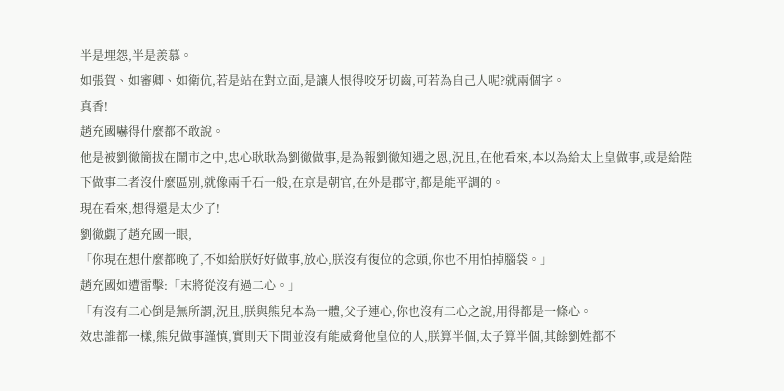半是埋怨,半是羨慕。
如張賀、如審卿、如衛伉,若是站在對立面,是讓人恨得咬牙切齒,可若為自己人呢?就兩個字。
真香!
趙充國嚇得什麼都不敢說。
他是被劉徹簡拔在鬧市之中,忠心耿耿為劉徹做事,是為報劉徹知遇之恩,況且,在他看來,本以為給太上皇做事,或是給陛下做事二者沒什麼區別,就像兩千石一般,在京是朝官,在外是郡守,都是能平調的。
現在看來,想得還是太少了!
劉徹覷了趙充國一眼,
「你現在想什麼都晚了,不如給朕好好做事,放心,朕沒有復位的念頭,你也不用怕掉腦袋。」
趙充國如遭雷擊:「末將從沒有過二心。」
「有沒有二心倒是無所謂,況且,朕與熊兒本為一體,父子連心,你也沒有二心之說,用得都是一條心。
效忠誰都一樣,熊兒做事謹慎,實則天下間並沒有能威脅他皇位的人,朕算半個,太子算半個,其餘劉姓都不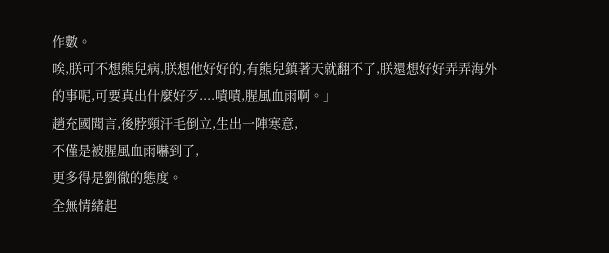作數。
唉,朕可不想熊兒病,朕想他好好的,有熊兒鎮著天就翻不了,朕還想好好弄弄海外的事呢,可要真出什麼好歹....嘖嘖,腥風血雨啊。」
趙充國聞言,後脖頸汗毛倒立,生出一陣寒意,
不僅是被腥風血雨嚇到了,
更多得是劉徹的態度。
全無情緒起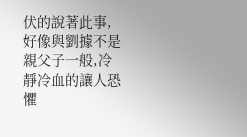伏的說著此事,好像與劉據不是親父子一般,冷靜冷血的讓人恐懼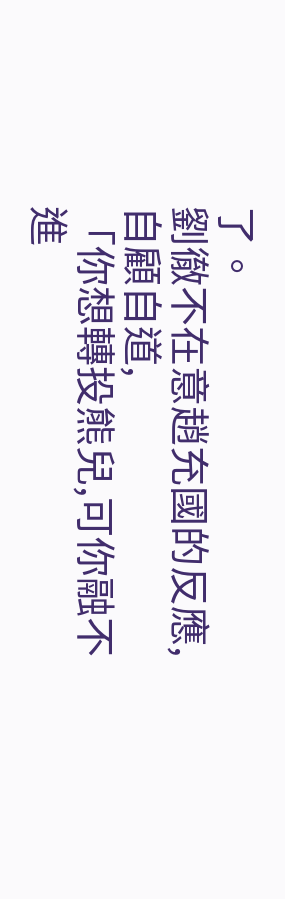了。
劉徹不在意趙充國的反應,
自顧自道,
「你想轉投熊兒,可你融不進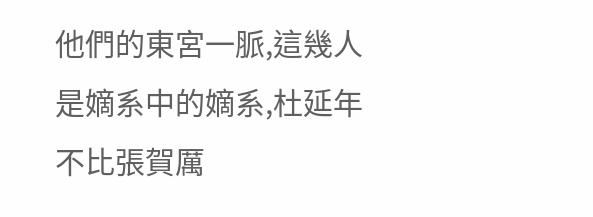他們的東宮一脈,這幾人是嫡系中的嫡系,杜延年不比張賀厲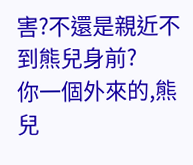害?不還是親近不到熊兒身前?
你一個外來的,熊兒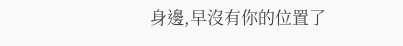身邊,早沒有你的位置了